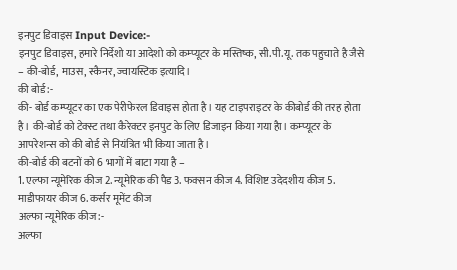इनपुट डिवाइस Input Device:-
इनपुट डिवाइस, हमारे निर्देशो या आदेशो को कम्प्यूटर के मस्तिष्क, सी.पी.यू. तक पहुचाते है जैसे – की-बोर्ड, माउस, स्कैनर, ज्वायस्टिक इत्यादि।
की बोर्ड:-
की- बोर्ड कम्प्यूटर का एक पेरीफेरल डिवाइस होता है। यह टाइपराइटर के कीबोर्ड की तरह होता है। की-बोर्ड को टेक्स्ट तथा कैरेक्टर इनपुट के लिए डिजाइन किया गया हैा। कम्प्यूटर के आपरेशन्स को की बोर्ड से नियंत्रित भी किया जाता है।
की-बोर्ड की बटनों को 6 भागों में बाटा गया है –
1. एल्फा न्यूमेरिक कीज 2. न्यूमेरिक की पैड 3. फक्सन कीज 4. विशिष्ट उदेदशीय कीज 5. माडीफायर कीज 6. कर्सर मूमेंट कीज
अल्फा न्यूमेरिक कीज:-
अल्फा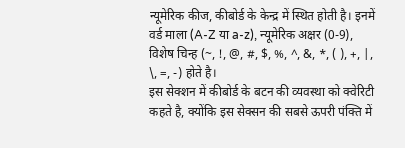न्यूमेरिक कीज, कीबोर्ड के केन्द्र में स्थित होती है। इनमें वर्ड माला (A-Z या a-z), न्यूमेरिक अक्षर (0-9), विशेष चिन्ह (~, !, @, #, $, %, ^, &, *, ( ), +, |, \, =, -) होते है।
इस सेक्शन में कीबोर्ड के बटन की व्यवस्था को क्वेरिटी कहते है, क्योंकि इस सेक्सन की सबसे ऊपरी पंक्ति में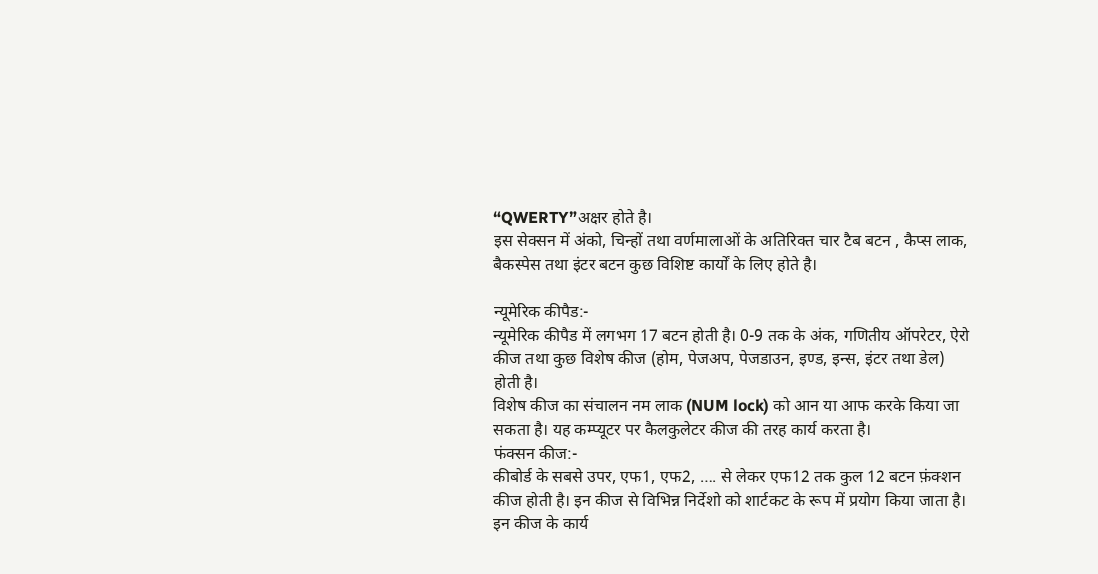“QWERTY”अक्षर होते है।
इस सेक्सन में अंको, चिन्हों तथा वर्णमालाओं के अतिरिक्त चार टैब बटन , कैप्स लाक, बैकस्पेस तथा इंटर बटन कुछ विशिष्ट कार्यों के लिए होते है।

न्यूमेरिक कीपैड:-
न्यूमेरिक कीपैड में लगभग 17 बटन होती है। 0-9 तक के अंक, गणितीय ऑपरेटर, ऐरो कीज तथा कुछ विशेष कीज (होम, पेजअप, पेजडाउन, इण्ड, इन्स, इंटर तथा डेल) होती है।
विशेष कीज का संचालन नम लाक (NUM lock) को आन या आफ करके किया जा सकता है। यह कम्प्यूटर पर कैलकुलेटर कीज की तरह कार्य करता है।
फंक्सन कीज:-
कीबोर्ड के सबसे उपर, एफ1, एफ2, …. से लेकर एफ12 तक कुल 12 बटन फ़ंक्शन कीज होती है। इन कीज से विभिन्न निर्देशो को शार्टकट के रूप में प्रयोग किया जाता है।
इन कीज के कार्य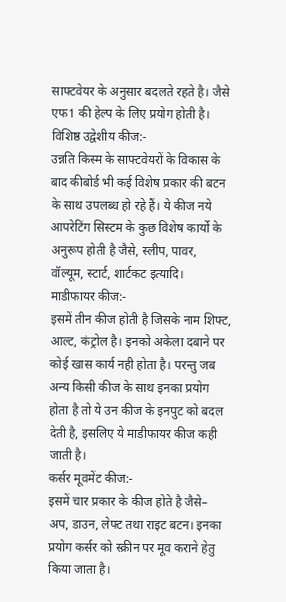साफ्टवेयर के अनुसार बदलते रहते है। जैसे एफ1 की हेल्प के लिए प्रयोग होती है।
विशिष्ठ उद्वेशीय कीज:-
उन्नति किस्म के साफ्टवेयरों के विकास के बाद कीबोर्ड भी कई विशेष प्रकार की बटन के साथ उपलब्ध हो रहे हैं। ये कीज नये आपरेटिंग सिस्टम के कुछ विशेष कार्यो के अनुरूप होती है जैसे, स्लीप, पावर, वॉल्यूम, स्टार्ट, शार्टकट इत्यादि।
माडीफायर कीज:-
इसमें तीन कीज होती है जिसके नाम शिफ्ट, आल्ट, कंट्रोल है। इनको अकेला दबाने पर कोई खास कार्य नही होता है। परन्तु जब अन्य किसी कीज के साथ इनका प्रयोग होता है तो ये उन कीज के इनपुट को बदल देती है, इसलिए ये माडीफायर कीज कही जाती है।
कर्सर मूवमेंट कीज:-
इसमें चार प्रकार के कीज होते है जैसे– अप, डाउन, लेफ्ट तथा राइट बटन। इनका प्रयोग कर्सर को स्क्रीन पर मूव कराने हेतु किया जाता है।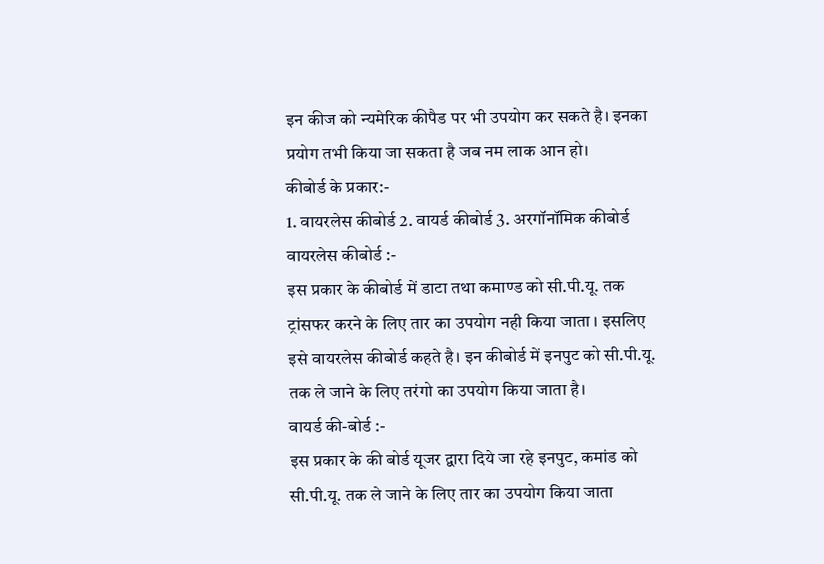इन कीज को न्यमेरिक कीपैड पर भी उपयोग कर सकते है। इनका प्रयोग तभी किया जा सकता है जब नम लाक आन हो।
कीबोर्ड के प्रकार:-
1. वायरलेस कीबोर्ड 2. वायर्ड कीबोर्ड 3. अरगॉनॉमिक कीबोर्ड
वायरलेस कीबोर्ड :-
इस प्रकार के कीबोर्ड में डाटा तथा कमाण्ड को सी.पी.यू. तक ट्रांसफर करने के लिए तार का उपयोग नही किया जाता । इसलिए इसे वायरलेस कीबोर्ड कहते है। इन कीबोर्ड में इनपुट को सी.पी.यू. तक ले जाने के लिए तरंगो का उपयोग किया जाता है।
वायर्ड की-बोर्ड :-
इस प्रकार के की बोर्ड यूजर द्वारा दिये जा रहे इनपुट, कमांड को सी.पी.यू. तक ले जाने के लिए तार का उपयोग किया जाता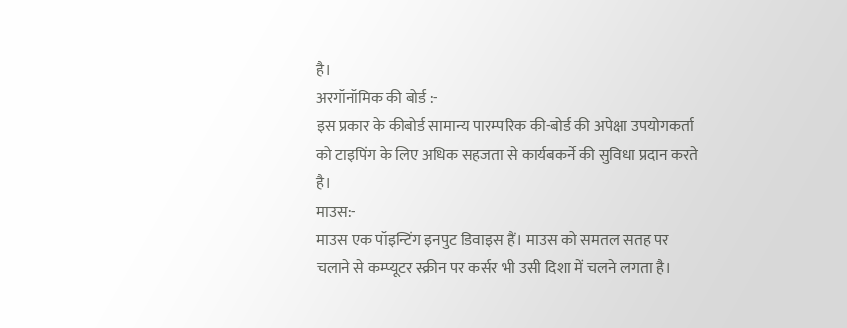है।
अरगॉनॉमिक की बोर्ड :-
इस प्रकार के कीबोर्ड सामान्य पारम्परिक की-बोर्ड की अपेक्षा उपयोगकर्ता को टाइपिंग के लिए अधिक सहजता से कार्यबकर्ने की सुविधा प्रदान करते है।
माउस:-
माउस एक पॉइन्टिंग इनपुट डिवाइस हैं। माउस को समतल सतह पर चलाने से कम्प्यूटर स्क्रीन पर कर्सर भी उसी दिशा में चलने लगता है।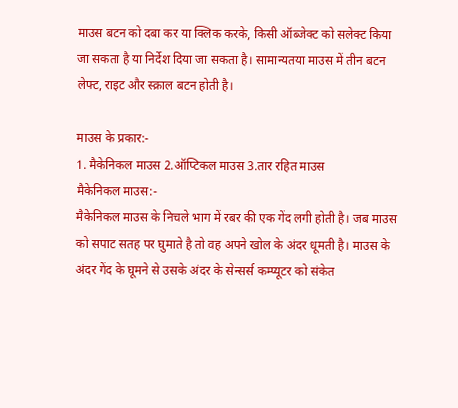माउस बटन को दबा कर या क्लिक करके, किसी ऑब्जेक्ट को सलेक्ट किया जा सकता है या निर्देश दिया जा सकता है। सामान्यतया माउस में तीन बटन लेफ्ट, राइट और स्क्राल बटन होती है।

माउस के प्रकार:-
1. मैकेनिकल माउस 2.ऑप्टिकल माउस 3.तार रहित माउस
मैकेनिकल माउस:-
मैकेनिकल माउस के निचले भाग में रबर की एक गेंद लगी होती है। जब माउस को सपाट सतह पर घुमाते है तो वह अपने खोल के अंदर धूमती है। माउस के अंदर गेंद के घूमने से उसके अंदर के सेन्सर्स कम्प्यूटर को संकेत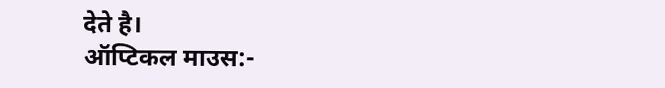देते है।
ऑप्टिकल माउस:-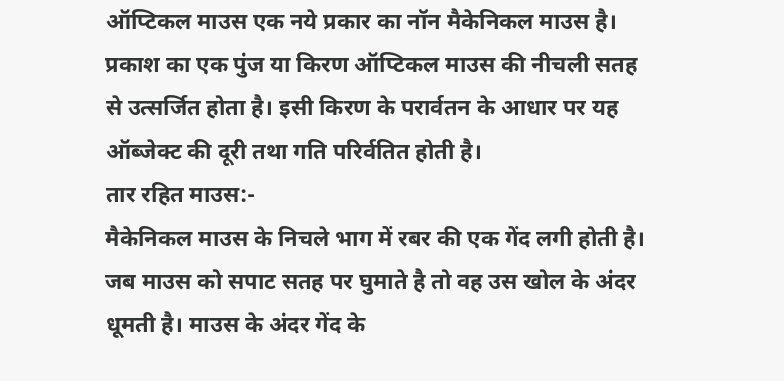ऑप्टिकल माउस एक नये प्रकार का नॉन मैकेनिकल माउस है। प्रकाश का एक पुंज या किरण ऑप्टिकल माउस की नीचली सतह से उत्सर्जित होता है। इसी किरण के परार्वतन के आधार पर यह ऑब्जेक्ट की दूरी तथा गति परिर्वतित होती है।
तार रहित माउस:-
मैकेनिकल माउस के निचले भाग में रबर की एक गेंद लगी होती है। जब माउस को सपाट सतह पर घुमाते है तो वह उस खोल के अंदर धूमती है। माउस के अंदर गेंद के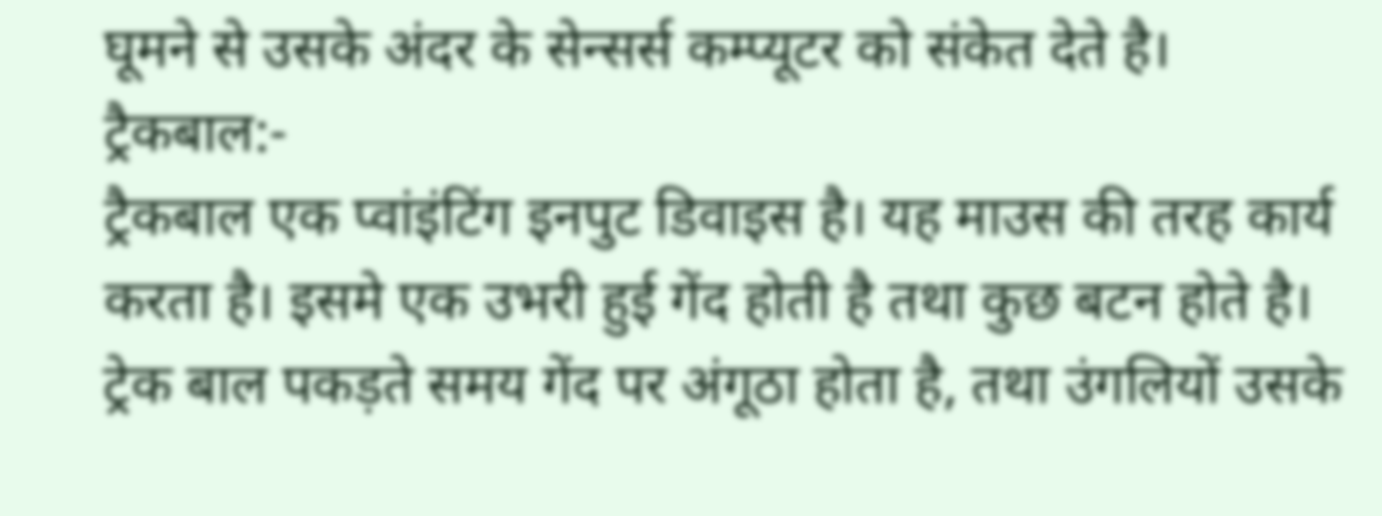घूमने से उसके अंदर के सेन्सर्स कम्प्यूटर को संकेत देते है।
ट्रैकबाल:-
ट्रैकबाल एक प्वांइंटिंग इनपुट डिवाइस है। यह माउस की तरह कार्य करता है। इसमे एक उभरी हुई गेंद होती है तथा कुछ बटन होते है। ट्रेक बाल पकड़ते समय गेंद पर अंगूठा होता है, तथा उंगलियों उसके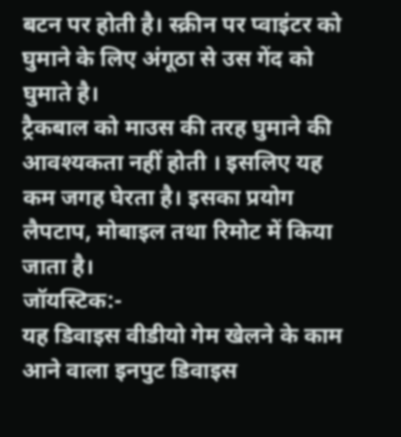बटन पर होती है। स्क्रीन पर प्वाइंटर को घुमाने के लिए अंगूठा से उस गेंद को घुमाते है।
ट्रैकबाल को माउस की तरह घुमाने की आवश्यकता नहीं होती । इसलिए यह कम जगह घेरता है। इसका प्रयोग लैपटाप, मोबाइल तथा रिमोट में किया जाता है।
जॉयस्टिक:-
यह डिवाइस वीडीयो गेम खेलने के काम आने वाला इनपुट डिवाइस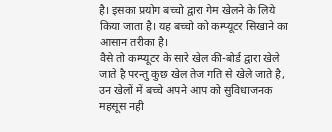है। इसका प्रयोग बच्चो द्वारा गेम खेलने के लिये किया जाता है। यह बच्चो को कम्प्यूटर सिखाने का आसान तरीका है।
वैसे तो कम्प्यूटर के सारे खेल की-बोर्ड द्वारा खेले जाते है परन्तु कुछ खेल तेज गति से खेले जाते है, उन खेलों में बच्चे अपने आप को सुविधाजनक महसूस नही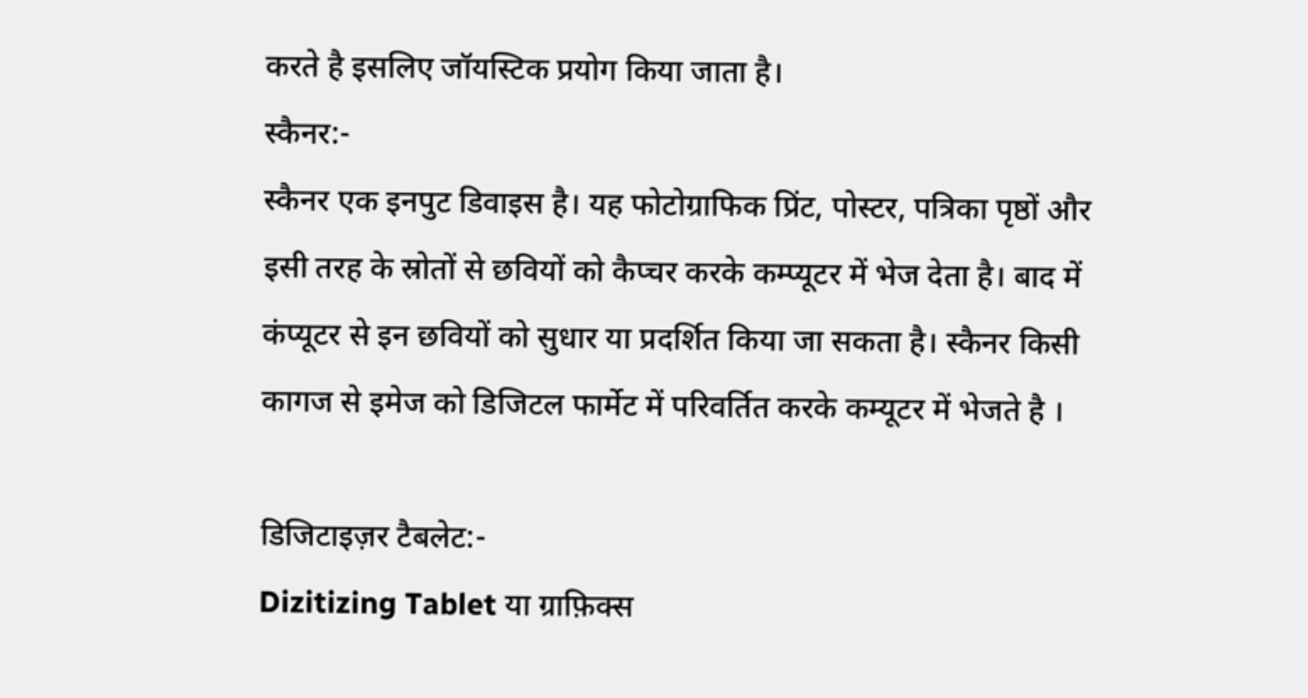करते है इसलिए जॉयस्टिक प्रयोग किया जाता है।
स्कैनर:-
स्कैनर एक इनपुट डिवाइस है। यह फोटोग्राफिक प्रिंट, पोस्टर, पत्रिका पृष्ठों और इसी तरह के स्रोतों से छवियों को कैप्चर करके कम्प्यूटर में भेज देता है। बाद में कंप्यूटर से इन छवियों को सुधार या प्रदर्शित किया जा सकता है। स्कैनर किसी कागज से इमेज को डिजिटल फार्मेट में परिवर्तित करके कम्यूटर में भेजते है ।

डिजिटाइज़र टैबलेट:-
Dizitizing Tablet या ग्राफ़िक्स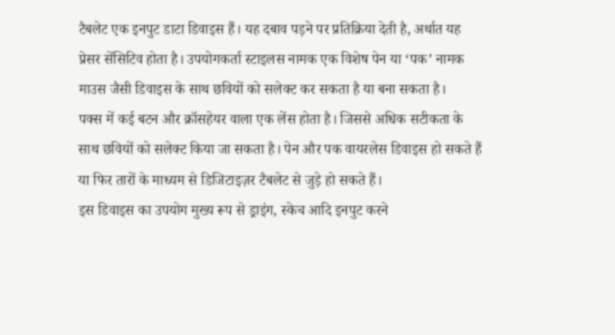टैबलेट एक इनपुट डाटा डिवाइस हैं। यह दबाव पड़ने पर प्रतिक्रिया देती है, अर्थात यह प्रेसर सेंसिटिव होता है। उपयोगकर्ता स्टाइलस नामक एक विशेष पेन या ‘पक’ नामक माउस जैसी डिवाइस के साथ छवियों को सलेक्ट कर सकता है या बना सकता है।
पक्स में कई बटन और क्रॉसहेयर वाला एक लेंस होता है। जिससे अधिक सटीकता के साथ छवियों को सलेक्ट किया जा सकता है। पेन और पक वायरलेस डिवाइस हो सकते हैं या फिर तारों के माध्यम से डिजिटाइज़र टैबलेट से जुड़े हो सकते हैं।
इस डिवाइस का उपयोग मुख्य रूप से ड्राइंग, स्केच आदि इनपुट करने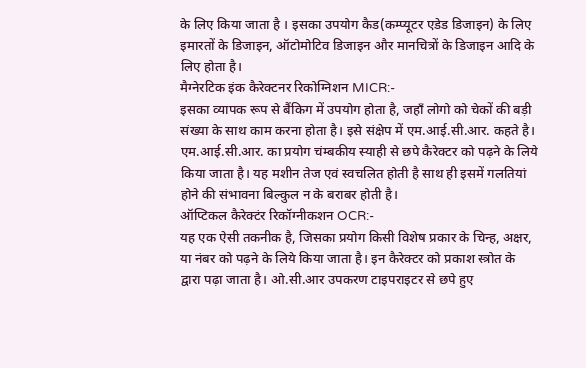के लिए किया जाता है । इसका उपयोग कैड(कम्प्यूटर एडेड डिजाइन) के लिए इमारतों के डिजाइन, ऑटोमोटिव डिजाइन और मानचित्रों के डिजाइन आदि के लिए होता है।
मैग्नेरटिक इंक कैरेक्टनर रिकोग्निशन MICR:-
इसका व्यापक रूप से बैंकिग में उपयोग होता है, जहॉं लोगो को चेकों की बड़ी संख्या के साथ काम करना होता है। इसे संक्षेप में एम.आई.सी.आर. कहते है। एम.आई.सी.आर. का प्रयोग चंम्बकीय स्याही से छपे कैरेक्टर को पढ़ने के लिये किया जाता है। यह मशीन तेज एवं स्वचलित होती है साथ ही इसमें गलतियां होने की संभावना बिल्कुल न के बराबर होती है।
ऑप्टिकल कैरेक्टंर रिकॉग्नीकशन OCR:-
यह एक ऐसी तकनीक है, जिसका प्रयोग किसी विशेष प्रकार के चिन्ह, अक्षर, या नंबर को पढ़ने के लिये किया जाता है। इन कैरेक्टर को प्रकाश स्त्रोत के द्वारा पढ़ा जाता है। ओ.सी.आर उपकरण टाइपराइटर से छपे हुए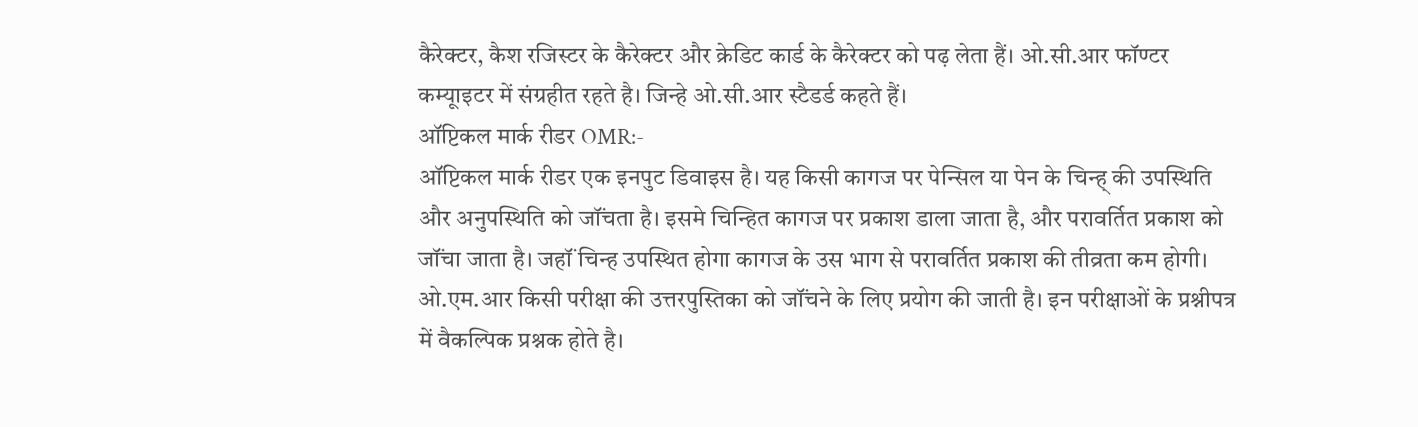कैरेक्टर, कैश रजिस्टर के कैरेक्टर और क्रेडिट कार्ड के कैरेक्टर को पढ़ लेता हैं। ओ.सी.आर फॉण्टर कम्यूाइटर में संग्रहीत रहते है। जिन्हे ओ.सी.आर स्टैडर्ड कहते हैं।
ऑप्टिकल मार्क रीडर OMR:-
ऑप्टिकल मार्क रीडर एक इनपुट डिवाइस है। यह किसी कागज पर पेन्सिल या पेन के चिन्ह् की उपस्थिति और अनुपस्थिति को जॉंचता है। इसमे चिन्हित कागज पर प्रकाश डाला जाता है, और परावर्तित प्रकाश को जॉंचा जाता है। जहॉं चिन्ह उपस्थित होगा कागज के उस भाग से परावर्तित प्रकाश की तीव्रता कम होगी। ओ.एम.आर किसी परीक्षा की उत्तरपुस्तिका को जॉंचने के लिए प्रयोग की जाती है। इन परीक्षाओं के प्रश्नीपत्र में वैकल्पिक प्रश्नक होते है।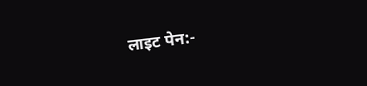लाइट पेन:-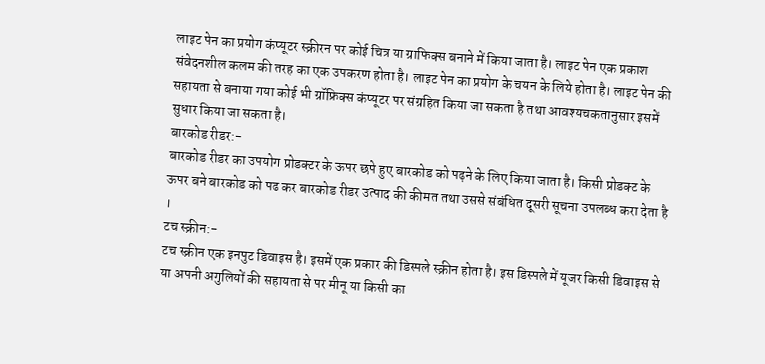लाइट पेन का प्रयोग कंप्यूटर स्क्रीरन पर कोई चित्र या ग्राफिक्स बनाने में किया जाता है। लाइट पेन एक प्रकाश संवेदनशील कलम की तरह का एक उपकरण होता है। लाइट पेन का प्रयोग के चयन के लिये होता है। लाइट पेन की सहायता से बनाया गया कोई भी ग्रॉफ्रिक्स कंप्यूटर पर संग्रहित किया जा सकता है तथा आवश्यचकतानुसार इसमें सुधार किया जा सकता है।
बारकोड रीडर:-
बारकोड रीडर का उपयोग प्रोडक्टर के ऊपर छपे हुए बारकोड को पढ़ने के लिए किया जाता है। किसी प्रोडक्ट के ऊपर बने बारकोड को पढ कर बारकोड रीडर उत्पाद की कीमत तथा उससे संबंधित दूसरी सूचना उपलब्ध करा देता है ।
टच स्क्रीन:-
टच स्क्रीन एक इनपुट डिवाइस है। इसमें एक प्रकार की डिस्पले स्क्रीन होता है। इस डिस्पले में यूजर किसी डिवाइस से या अपनी अगुलियों की सहायता से पर मीनू या किसी का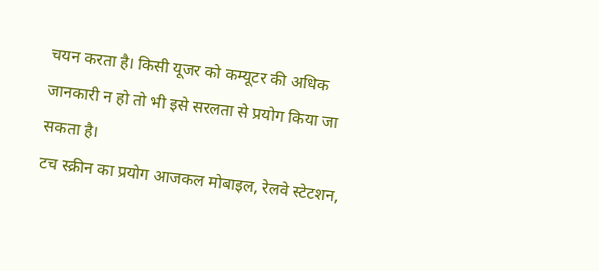चयन करता है। किसी यूजर को कम्यूटर की अधिक जानकारी न हो तो भी इसे सरलता से प्रयोग किया जा सकता है।
टच स्क्रीन का प्रयोग आजकल मोबाइल, रेलवे स्टेटशन,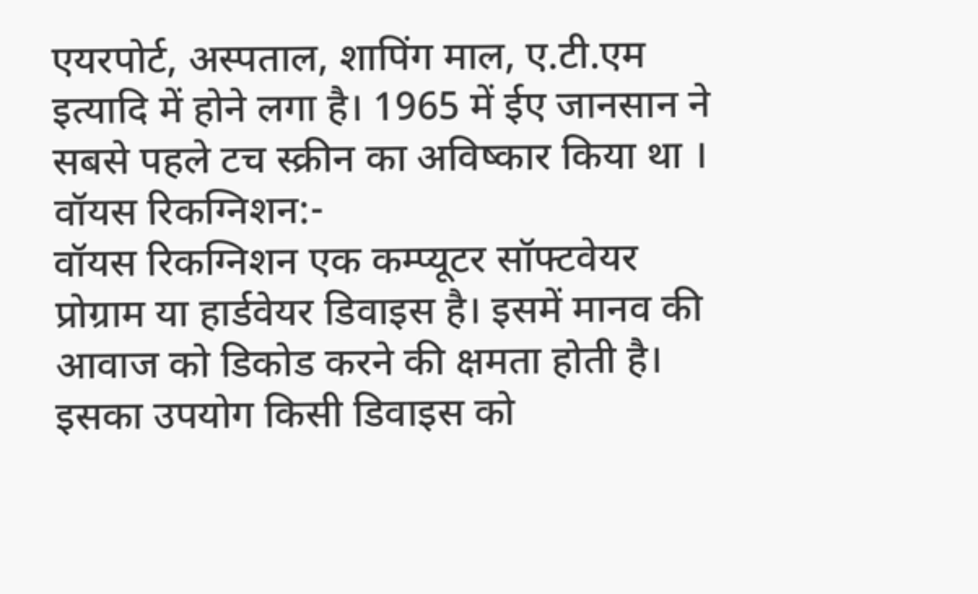एयरपोर्ट, अस्पताल, शापिंग माल, ए.टी.एम इत्यादि में होने लगा है। 1965 में ईए जानसान ने सबसे पहले टच स्क्रीन का अविष्कार किया था ।
वॉयस रिकग्निशन:-
वॉयस रिकग्निशन एक कम्प्यूटर सॉफ्टवेयर प्रोग्राम या हार्डवेयर डिवाइस है। इसमें मानव की आवाज को डिकोड करने की क्षमता होती है। इसका उपयोग किसी डिवाइस को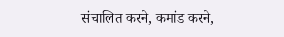संचालित करने, कमांड करने,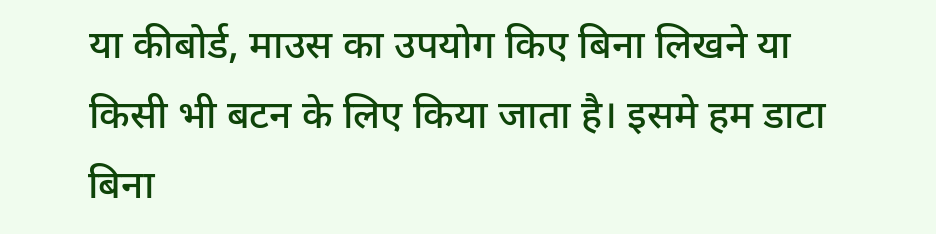या कीबोर्ड, माउस का उपयोग किए बिना लिखने या किसी भी बटन के लिए किया जाता है। इसमे हम डाटा बिना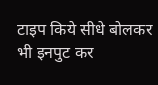टाइप किये सीधे बोलकर भी इनपुट कर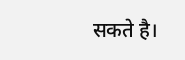सकते है।